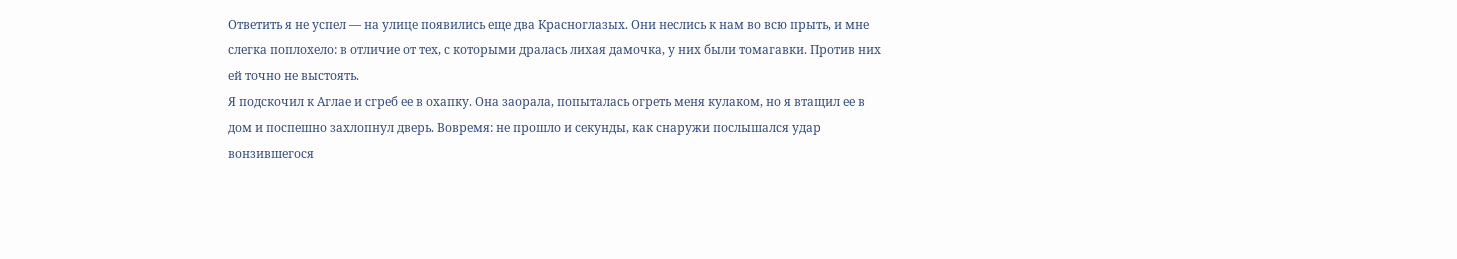Ответить я не успел — на улице появились еще два Красноглазых. Они неслись к нам во всю прыть, и мне слегка поплохело: в отличие от тех, с которыми дралась лихая дамочка, у них были томагавки. Против них ей точно не выстоять.
Я подскочил к Аглае и сгреб ее в охапку. Она заорала, попыталась огреть меня кулаком, но я втащил ее в дом и поспешно захлопнул дверь. Вовремя: не прошло и секунды, как снаружи послышался удар вонзившегося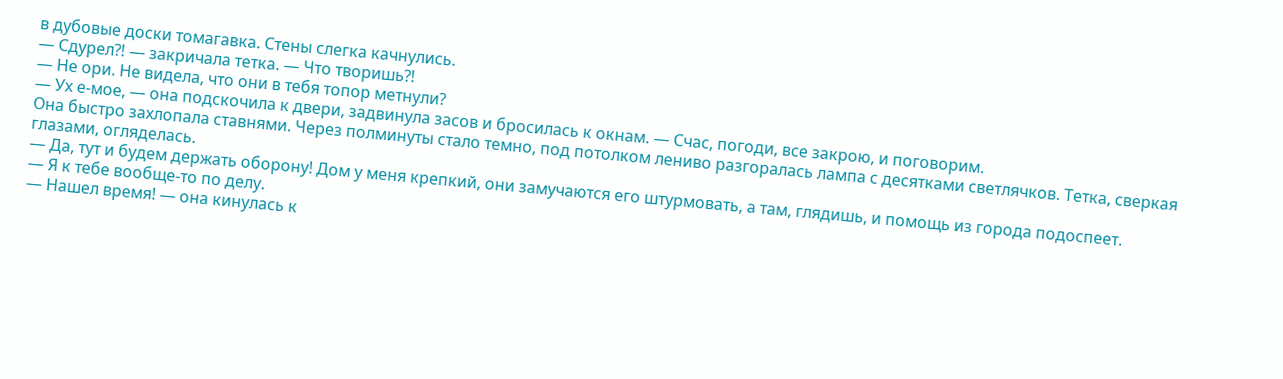в дубовые доски томагавка. Стены слегка качнулись.
— Сдурел⁈ — закричала тетка. — Что творишь⁈
— Не ори. Не видела, что они в тебя топор метнули?
— Ух е-мое, — она подскочила к двери, задвинула засов и бросилась к окнам. — Счас, погоди, все закрою, и поговорим.
Она быстро захлопала ставнями. Через полминуты стало темно, под потолком лениво разгоралась лампа с десятками светлячков. Тетка, сверкая глазами, огляделась.
— Да, тут и будем держать оборону! Дом у меня крепкий, они замучаются его штурмовать, а там, глядишь, и помощь из города подоспеет.
— Я к тебе вообще-то по делу.
— Нашел время! — она кинулась к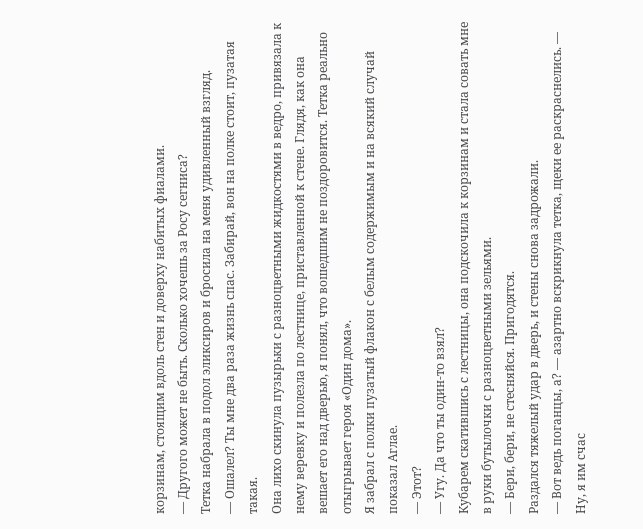корзинам, стоящим вдоль стен и доверху набитых фиалами.
— Другого может не быть. Сколько хочешь за Росу сегниса?
Тетка набрала в подол эликсиров и бросила на меня удивленный взгляд.
— Ошалел? Ты мне два раза жизнь спас. Забирай, вон на полке стоит, пузатая такая.
Она лихо скинула пузырьки с разноцветными жидкостями в ведро, привязала к нему веревку и полезла по лестнице, приставленной к стене. Глядя, как она вешает его над дверью, я понял, что вошедшим не поздоровится. Тетка реально отыгрывает героя «Один дома».
Я забрал с полки пузатый флакон с белым содержимым и на всякий случай показал Аглае.
— Этот?
— Угу. Да что ты один-то взял?
Кубарем скатившись с лестницы, она подскочила к корзинам и стала совать мне в руки бутылочки с разноцветными зельями.
— Бери, бери, не стесняйся. Пригодятся.
Раздался тяжелый удар в дверь, и стены снова задрожали.
— Вот ведь поганцы, а? — азартно вскрикнула тетка, щеки ее раскраснелись. — Ну, я им счас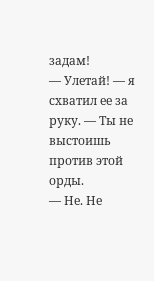задам!
— Улетай! — я схватил ее за руку. — Ты не выстоишь против этой орды.
— Не. Не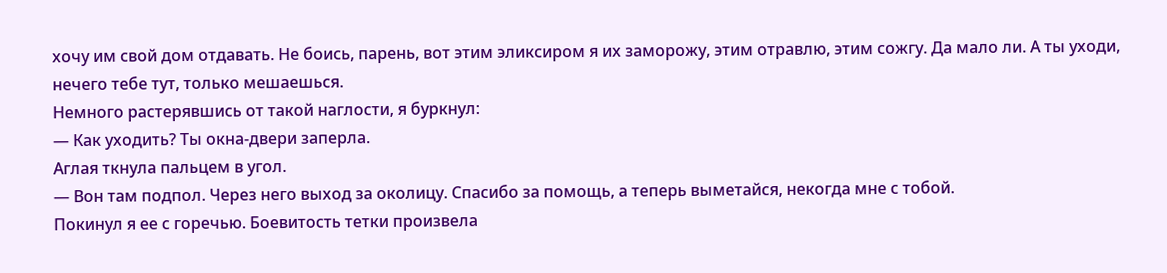хочу им свой дом отдавать. Не боись, парень, вот этим эликсиром я их заморожу, этим отравлю, этим сожгу. Да мало ли. А ты уходи, нечего тебе тут, только мешаешься.
Немного растерявшись от такой наглости, я буркнул:
— Как уходить? Ты окна-двери заперла.
Аглая ткнула пальцем в угол.
— Вон там подпол. Через него выход за околицу. Спасибо за помощь, а теперь выметайся, некогда мне с тобой.
Покинул я ее с горечью. Боевитость тетки произвела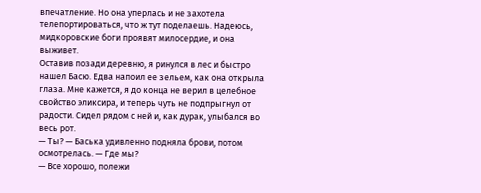впечатление. Но она уперлась и не захотела телепортироваться, что ж тут поделаешь. Надеюсь, мидкоровские боги проявят милосердие, и она выживет.
Оставив позади деревню, я ринулся в лес и быстро нашел Басю. Едва напоил ее зельем, как она открыла глаза. Мне кажется, я до конца не верил в целебное свойство эликсира, и теперь чуть не подпрыгнул от радости. Сидел рядом с ней и, как дурак, улыбался во весь рот.
— Ты? — Баська удивленно подняла брови, потом осмотрелась. — Где мы?
— Все хорошо, полежи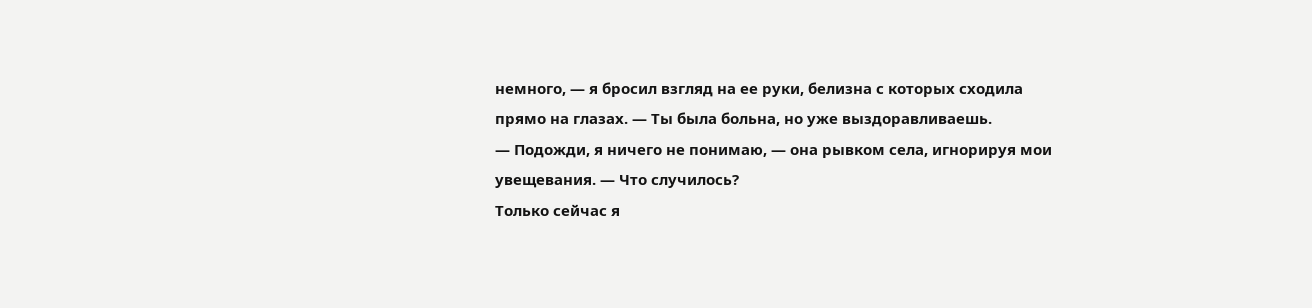немного, — я бросил взгляд на ее руки, белизна с которых сходила прямо на глазах. — Ты была больна, но уже выздоравливаешь.
— Подожди, я ничего не понимаю, — она рывком села, игнорируя мои увещевания. — Что случилось?
Только сейчас я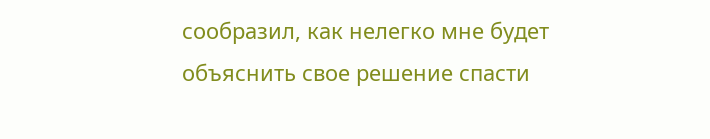сообразил, как нелегко мне будет объяснить свое решение спасти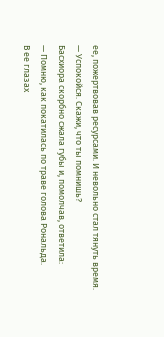ее, пожертвовав ресурсами. И невольно стал тянуть время.
— Успокойся. Скажи, что ты помнишь?
Басхиора скорбно сжала губы и, помолчав, ответила:
— Помню, как покатилась по траве голова Рональда.
В ее глазах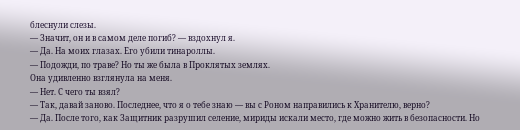блеснули слезы.
— Значит, он и в самом деле погиб? — вздохнул я.
— Да. На моих глазах. Его убили тинароллы.
— Подожди, по траве? Но ты же была в Проклятых землях.
Она удивленно взглянула на меня.
— Нет. С чего ты взял?
— Так, давай заново. Последнее, что я о тебе знаю — вы с Роном направились к Хранителю, верно?
— Да. После того, как Защитник разрушил селение, мириды искали место, где можно жить в безопасности. Но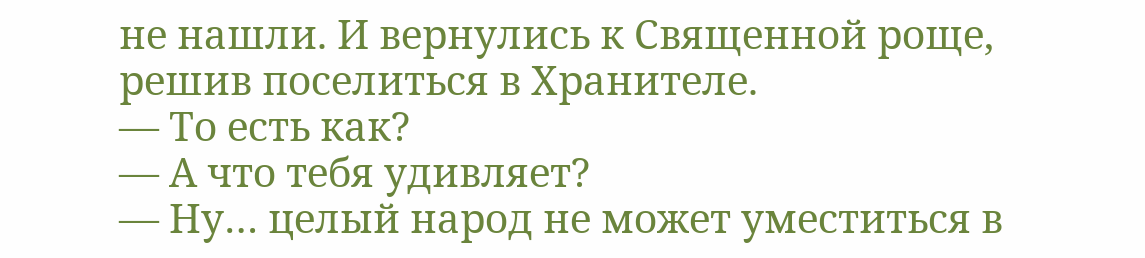не нашли. И вернулись к Священной роще, решив поселиться в Хранителе.
— То есть как?
— А что тебя удивляет?
— Ну… целый народ не может уместиться в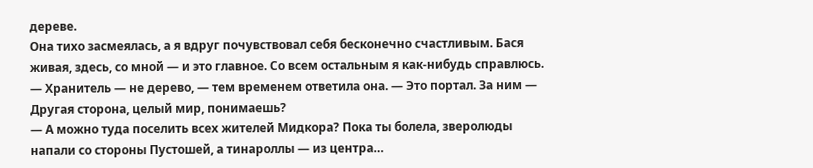дереве.
Она тихо засмеялась, а я вдруг почувствовал себя бесконечно счастливым. Бася живая, здесь, со мной — и это главное. Со всем остальным я как-нибудь справлюсь.
— Хранитель — не дерево, — тем временем ответила она. — Это портал. За ним — Другая сторона, целый мир, понимаешь?
— А можно туда поселить всех жителей Мидкора? Пока ты болела, зверолюды напали со стороны Пустошей, а тинароллы — из центра…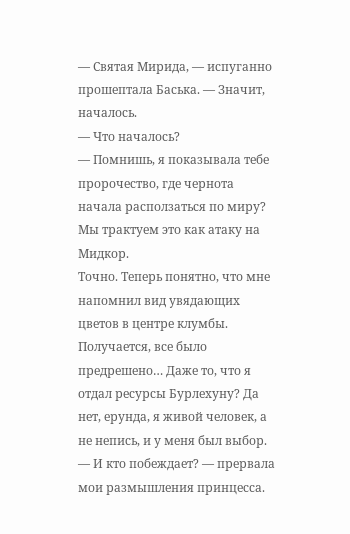— Святая Мирида, — испуганно прошептала Баська. — Значит, началось.
— Что началось?
— Помнишь, я показывала тебе пророчество, где чернота начала расползаться по миру? Мы трактуем это как атаку на Мидкор.
Точно. Теперь понятно, что мне напомнил вид увядающих цветов в центре клумбы. Получается, все было предрешено… Даже то, что я отдал ресурсы Бурлехуну? Да нет, ерунда, я живой человек, а не непись, и у меня был выбор.
— И кто побеждает? — прервала мои размышления принцесса.